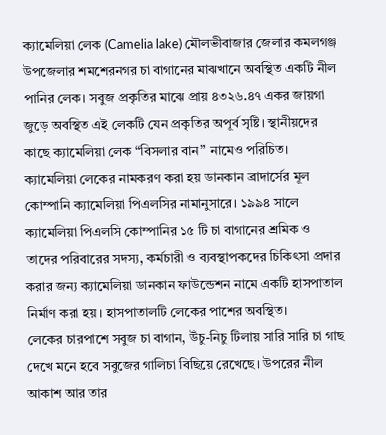ক্যামেলিয়া লেক (Camelia lake) মৌলভীবাজার জেলার কমলগঞ্জ উপজেলার শমশেরনগর চা বাগানের মাঝখানে অবস্থিত একটি নীল পানির লেক। সবুজ প্রকৃতির মাঝে প্রায় ৪৩২৬.৪৭ একর জায়গা জুড়ে অবস্থিত এই লেকটি যেন প্রকৃতির অপূর্ব সৃষ্টি। স্থানীয়দের কাছে ক্যামেলিয়া লেক “বিসলার বান” নামেও পরিচিত।
ক্যামেলিয়া লেকের নামকরণ করা হয় ডানকান ব্রাদার্সের মূল কোম্পানি ক্যামেলিয়া পিএলসির নামানুসারে। ১৯৯৪ সালে ক্যামেলিয়া পিএলসি কোম্পানির ১৫ টি চা বাগানের শ্রমিক ও তাদের পরিবারের সদস্য, কর্মচারী ও ব্যবস্থাপকদের চিকিৎসা প্রদার করার জন্য ক্যামেলিয়া ডানকান ফাউন্ডেশন নামে একটি হাসপাতাল নির্মাণ করা হয়। হাসপাতালটি লেকের পাশের অবস্থিত।
লেকের চারপাশে সবুজ চা বাগান, উঁচু-নিচু টিলায় সারি সারি চা গাছ দেখে মনে হবে সবুজের গালিচা বিছিয়ে রেখেছে। উপরের নীল আকাশ আর তার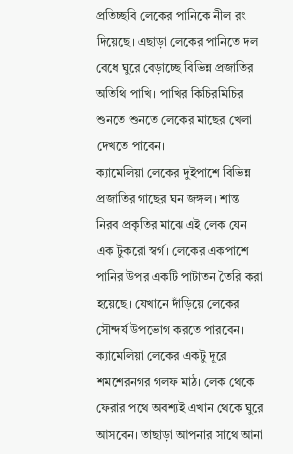প্রতিচ্ছবি লেকের পানিকে নীল রং দিয়েছে। এছাড়া লেকের পানিতে দল বেধে ঘুরে বেড়াচ্ছে বিভিন্ন প্রজাতির অতিথি পাখি। পাখির কিচিরমিচির শুনতে শুনতে লেকের মাছের খেলা দেখতে পাবেন।
ক্যামেলিয়া লেকের দুইপাশে বিভিন্ন প্রজাতির গাছের ঘন জঙ্গল। শান্ত নিরব প্রকৃতির মাঝে এই লেক যেন এক টুকরো স্বর্গ। লেকের একপাশে পানির উপর একটি পাটাতন তৈরি করা হয়েছে। যেখানে দাঁড়িয়ে লেকের সৌন্দর্য উপভোগ করতে পারবেন।
ক্যামেলিয়া লেকের একটু দূরে শমশেরনগর গলফ মাঠ। লেক থেকে ফেরার পথে অবশ্যই এখান থেকে ঘুরে আসবেন। তাছাড়া আপনার সাথে আনা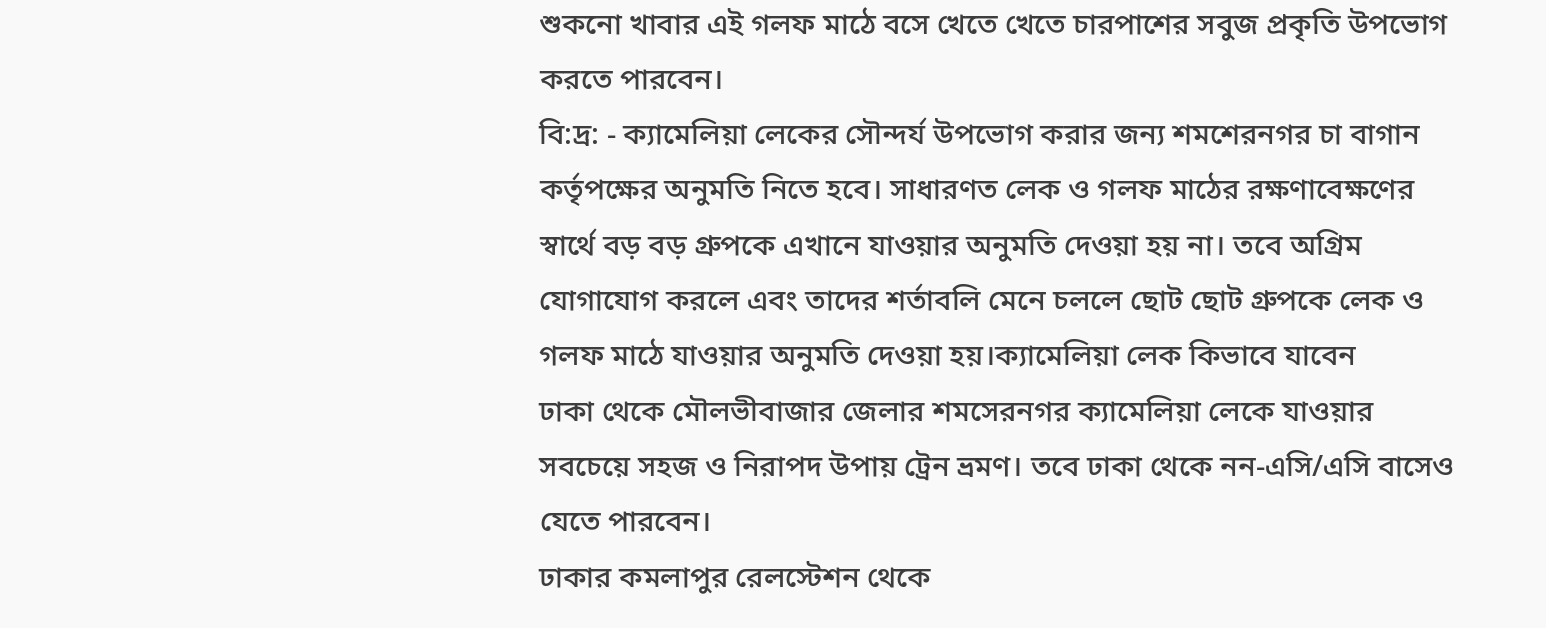শুকনো খাবার এই গলফ মাঠে বসে খেতে খেতে চারপাশের সবুজ প্রকৃতি উপভোগ করতে পারবেন।
বি:দ্র: - ক্যামেলিয়া লেকের সৌন্দর্য উপভোগ করার জন্য শমশেরনগর চা বাগান কর্তৃপক্ষের অনুমতি নিতে হবে। সাধারণত লেক ও গলফ মাঠের রক্ষণাবেক্ষণের স্বার্থে বড় বড় গ্রুপকে এখানে যাওয়ার অনুমতি দেওয়া হয় না। তবে অগ্রিম যোগাযোগ করলে এবং তাদের শর্তাবলি মেনে চললে ছোট ছোট গ্রুপকে লেক ও গলফ মাঠে যাওয়ার অনুমতি দেওয়া হয়।ক্যামেলিয়া লেক কিভাবে যাবেন
ঢাকা থেকে মৌলভীবাজার জেলার শমসেরনগর ক্যামেলিয়া লেকে যাওয়ার সবচেয়ে সহজ ও নিরাপদ উপায় ট্রেন ভ্রমণ। তবে ঢাকা থেকে নন-এসি/এসি বাসেও যেতে পারবেন।
ঢাকার কমলাপুর রেলস্টেশন থেকে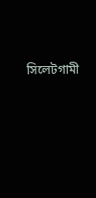সিলেটগামী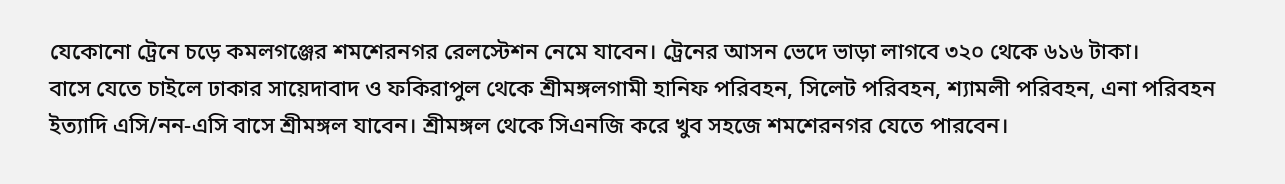যেকোনো ট্রেনে চড়ে কমলগঞ্জের শমশেরনগর রেলস্টেশন নেমে যাবেন। ট্রেনের আসন ভেদে ভাড়া লাগবে ৩২০ থেকে ৬১৬ টাকা।
বাসে যেতে চাইলে ঢাকার সায়েদাবাদ ও ফকিরাপুল থেকে শ্রীমঙ্গলগামী হানিফ পরিবহন, সিলেট পরিবহন, শ্যামলী পরিবহন, এনা পরিবহন ইত্যাদি এসি/নন-এসি বাসে শ্রীমঙ্গল যাবেন। শ্রীমঙ্গল থেকে সিএনজি করে খুব সহজে শমশেরনগর যেতে পারবেন।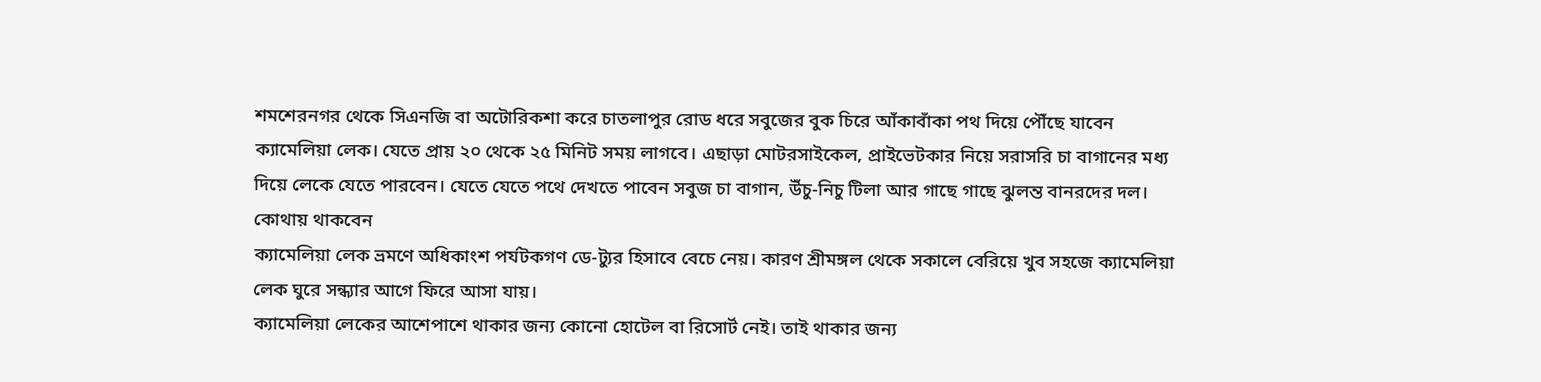শমশেরনগর থেকে সিএনজি বা অটোরিকশা করে চাতলাপুর রোড ধরে সবুজের বুক চিরে আঁকাবাঁকা পথ দিয়ে পৌঁছে যাবেন ক্যামেলিয়া লেক। যেতে প্রায় ২০ থেকে ২৫ মিনিট সময় লাগবে। এছাড়া মোটরসাইকেল, প্রাইভেটকার নিয়ে সরাসরি চা বাগানের মধ্য দিয়ে লেকে যেতে পারবেন। যেতে যেতে পথে দেখতে পাবেন সবুজ চা বাগান, উঁচু-নিচু টিলা আর গাছে গাছে ঝুলন্ত বানরদের দল।
কোথায় থাকবেন
ক্যামেলিয়া লেক ভ্রমণে অধিকাংশ পর্যটকগণ ডে-ট্যুর হিসাবে বেচে নেয়। কারণ শ্রীমঙ্গল থেকে সকালে বেরিয়ে খুব সহজে ক্যামেলিয়া লেক ঘুরে সন্ধ্যার আগে ফিরে আসা যায়।
ক্যামেলিয়া লেকের আশেপাশে থাকার জন্য কোনো হোটেল বা রিসোর্ট নেই। তাই থাকার জন্য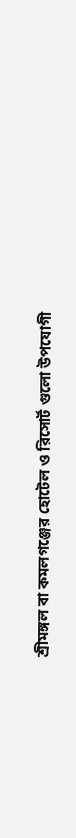শ্রীমঙ্গল বা কমলগঞ্জের হোটেল ও রিসোর্ট গুলো উপযোগী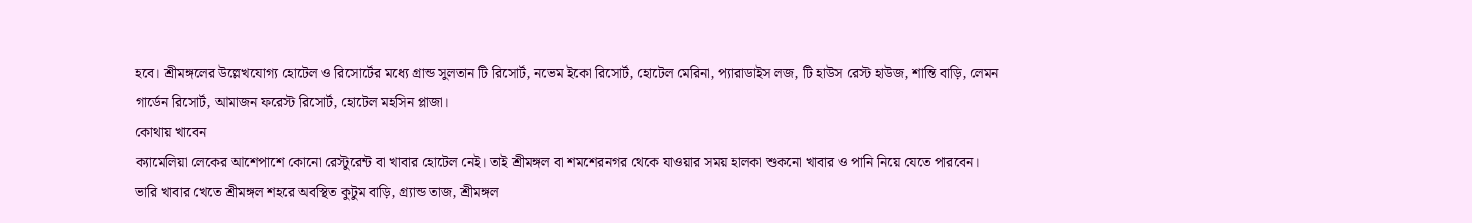হবে। শ্রীমঙ্গলের উল্লেখযোগ্য হোটেল ও রিসোর্টের মধ্যে গ্রান্ড সুলতান টি রিসোর্ট, নভেম ইকো রিসোর্ট, হোটেল মেরিনা, প্যারাডাইস লজ, টি হাউস রেস্ট হাউজ, শান্তি বাড়ি, লেমন গার্ডেন রিসোর্ট, আমাজন ফরেস্ট রিসোর্ট, হোটেল মহসিন প্লাজা।
কোথায় খাবেন
ক্যামেলিয়া লেকের আশেপাশে কোনো রেস্টুরেন্ট বা খাবার হোটেল নেই। তাই শ্রীমঙ্গল বা শমশেরনগর থেকে যাওয়ার সময় হালকা শুকনো খাবার ও পানি নিয়ে যেতে পারবেন।
ভারি খাবার খেতে শ্রীমঙ্গল শহরে অবস্থিত কুটুম বাড়ি, গ্র্যান্ড তাজ, শ্রীমঙ্গল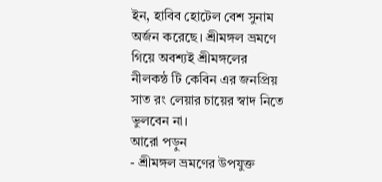ইন, হাবিব হোটেল বেশ সুনাম অর্জন করেছে। শ্রীমঙ্গল ভ্রমণে গিয়ে অবশ্যই শ্রীমঙ্গলের নীলকন্ঠ টি কেবিন এর জনপ্রিয় সাত রং লেয়ার চায়ের স্বাদ নিতে ভুলবেন না।
আরো পড়ুন
- শ্রীমঙ্গল ভ্রমণের উপযুক্ত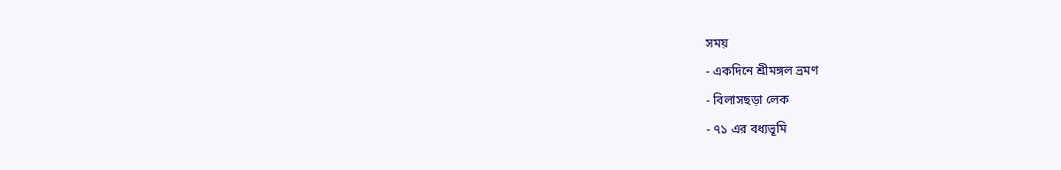সময়
- একদিনে শ্রীমঙ্গল ভ্রমণ
- বিলাসছড়া লেক
- ৭১ এর বধ্যভূমি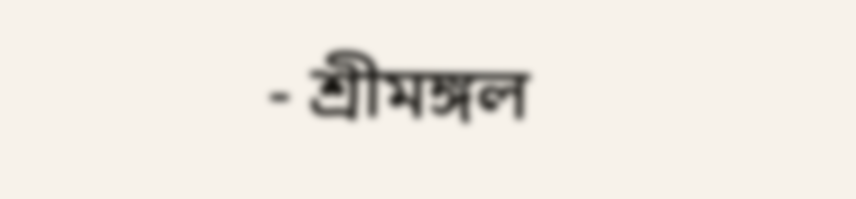- শ্রীমঙ্গল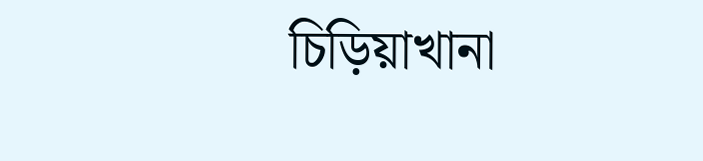চিড়িয়াখানা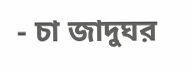- চা জাদুঘর